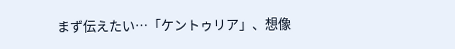まず伝えたい…「ケントゥリア」、想像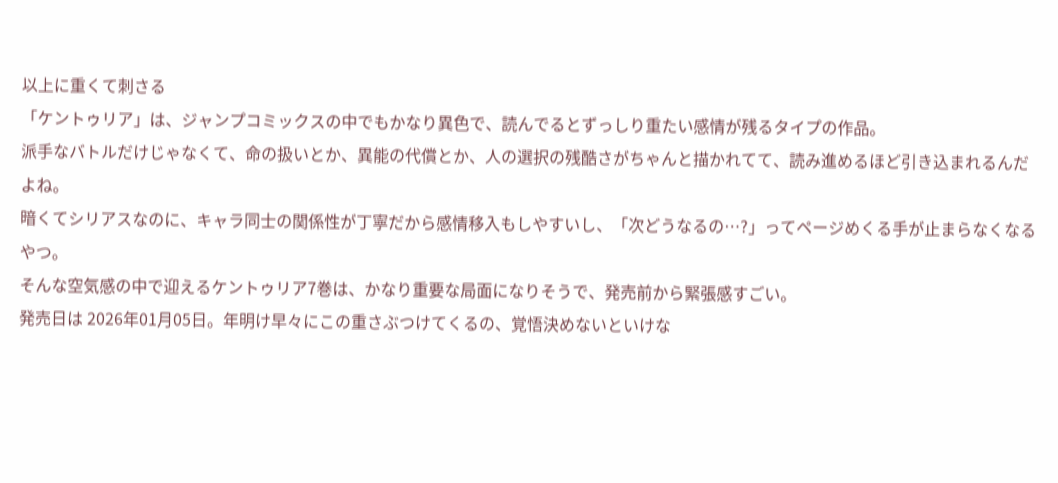以上に重くて刺さる
「ケントゥリア」は、ジャンプコミックスの中でもかなり異色で、読んでるとずっしり重たい感情が残るタイプの作品。
派手なバトルだけじゃなくて、命の扱いとか、異能の代償とか、人の選択の残酷さがちゃんと描かれてて、読み進めるほど引き込まれるんだよね。
暗くてシリアスなのに、キャラ同士の関係性が丁寧だから感情移入もしやすいし、「次どうなるの…?」ってページめくる手が止まらなくなるやつ。
そんな空気感の中で迎えるケントゥリア7巻は、かなり重要な局面になりそうで、発売前から緊張感すごい。
発売日は 2026年01月05日。年明け早々にこの重さぶつけてくるの、覚悟決めないといけな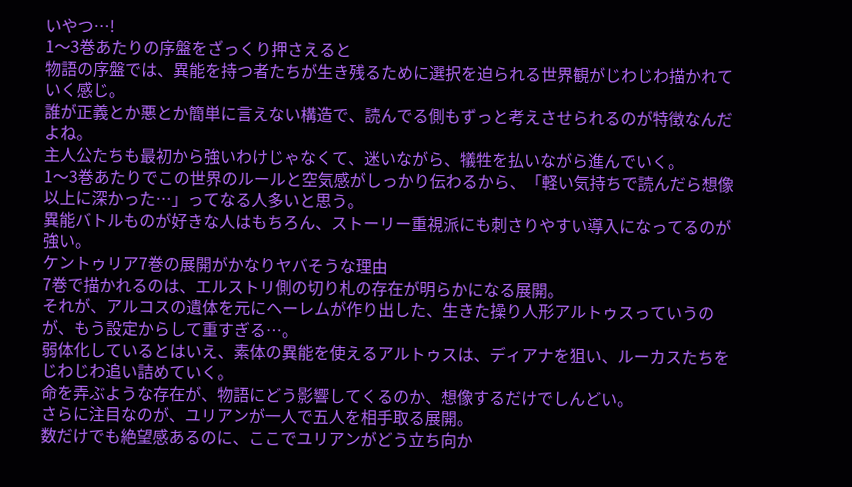いやつ…!
1〜3巻あたりの序盤をざっくり押さえると
物語の序盤では、異能を持つ者たちが生き残るために選択を迫られる世界観がじわじわ描かれていく感じ。
誰が正義とか悪とか簡単に言えない構造で、読んでる側もずっと考えさせられるのが特徴なんだよね。
主人公たちも最初から強いわけじゃなくて、迷いながら、犠牲を払いながら進んでいく。
1〜3巻あたりでこの世界のルールと空気感がしっかり伝わるから、「軽い気持ちで読んだら想像以上に深かった…」ってなる人多いと思う。
異能バトルものが好きな人はもちろん、ストーリー重視派にも刺さりやすい導入になってるのが強い。
ケントゥリア7巻の展開がかなりヤバそうな理由
7巻で描かれるのは、エルストリ側の切り札の存在が明らかになる展開。
それが、アルコスの遺体を元にヘーレムが作り出した、生きた操り人形アルトゥスっていうのが、もう設定からして重すぎる…。
弱体化しているとはいえ、素体の異能を使えるアルトゥスは、ディアナを狙い、ルーカスたちをじわじわ追い詰めていく。
命を弄ぶような存在が、物語にどう影響してくるのか、想像するだけでしんどい。
さらに注目なのが、ユリアンが一人で五人を相手取る展開。
数だけでも絶望感あるのに、ここでユリアンがどう立ち向か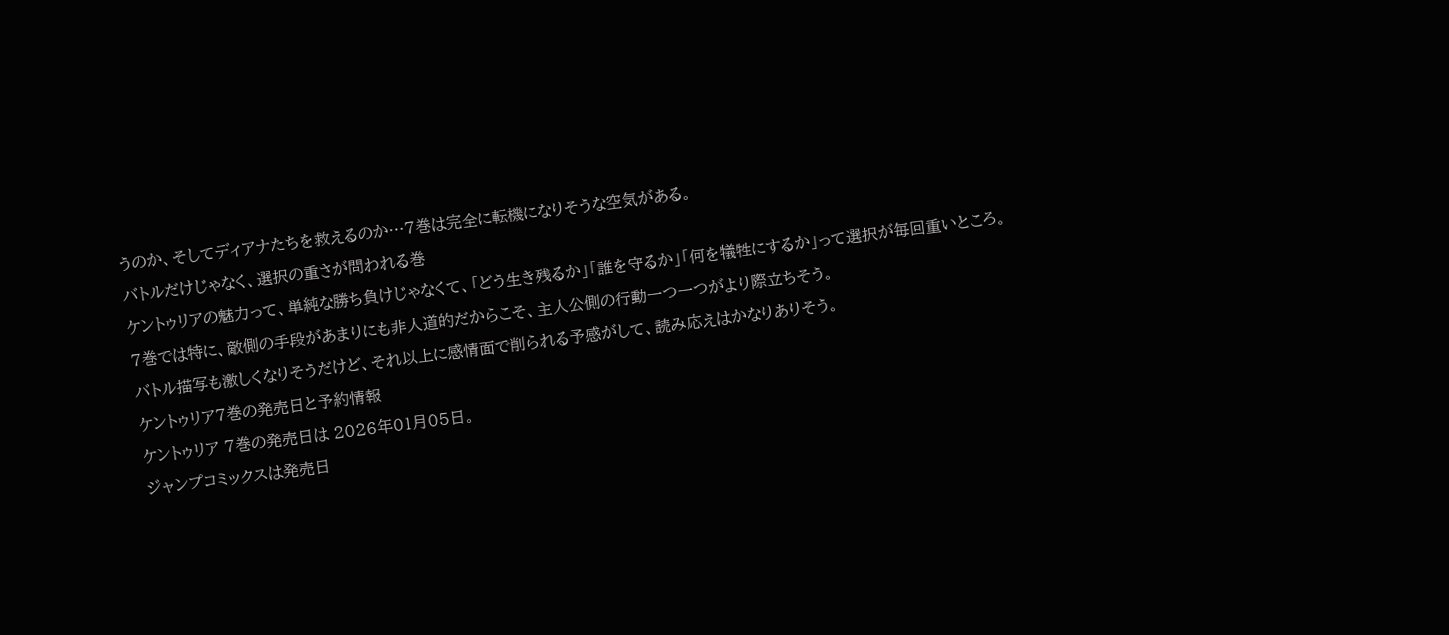うのか、そしてディアナたちを救えるのか…7巻は完全に転機になりそうな空気がある。
バトルだけじゃなく、選択の重さが問われる巻
ケントゥリアの魅力って、単純な勝ち負けじゃなくて、「どう生き残るか」「誰を守るか」「何を犠牲にするか」って選択が毎回重いところ。
7巻では特に、敵側の手段があまりにも非人道的だからこそ、主人公側の行動一つ一つがより際立ちそう。
バトル描写も激しくなりそうだけど、それ以上に感情面で削られる予感がして、読み応えはかなりありそう。
ケントゥリア7巻の発売日と予約情報
ケントゥリア 7巻の発売日は 2026年01月05日。
ジャンプコミックスは発売日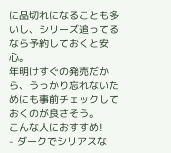に品切れになることも多いし、シリーズ追ってるなら予約しておくと安心。
年明けすぐの発売だから、うっかり忘れないためにも事前チェックしておくのが良さそう。
こんな人におすすめ!
- ダークでシリアスな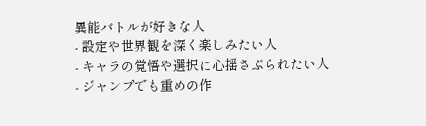異能バトルが好きな人
- 設定や世界観を深く楽しみたい人
- キャラの覚悟や選択に心揺さぶられたい人
- ジャンプでも重めの作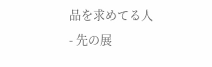品を求めてる人
- 先の展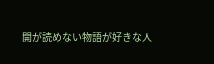開が読めない物語が好きな人